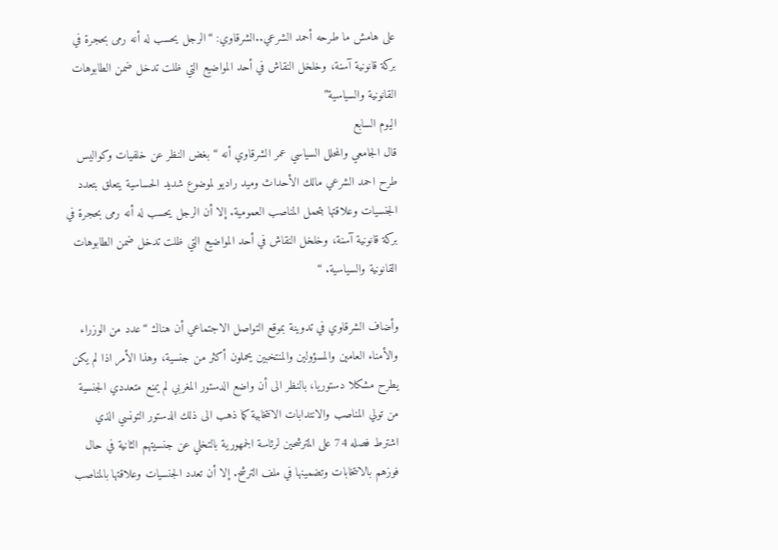على هامش ما طرحه أحمد الشرعي..الشرقاوي: “الرجل يحسب له أنه رمى بحجرة في بركة قانونية آسنة، وخلخل النقاش في أحد المواضيع التي ظلت تدخل ضمن الطابوهات القانونية والسياسية”
اليوم السابع
قال الجامعي والمحلل السياسي عمر الشرقاوي أنه “بغض النظر عن خلفيات وكواليس طرح احمد الشرعي مالك الأحداث وميد راديو لموضوع شديد الحساسية يتعلق بتعدد الجنسيات وعلاقتها بتحمل المناصب العمومية. إلا أن الرجل يحسب له أنه رمى بحجرة في بركة قانونية آسنة، وخلخل النقاش في أحد المواضيع التي ظلت تدخل ضمن الطابوهات القانونية والسياسية. “

وأضاف الشرقاوي في تدوينة بموقع التواصل الاجتماعي أن هناك “عدد من الوزراء والأمناء العامين والمسؤولين والمنتخبين يحملون أكثر من جنسية، وهذا الأمر اذا لم يكن يطرح مشكلا دستوريا، بالنظر الى أن واضع الدستور المغربي لم يمنع متعددي الجنسية من تولي المناصب والانتدابات الانتخابية كما ذهب الى ذلك الدستور التونسي الذي اشترط فصله 74 على المترشحين لرئاسة الجمهورية بالتخلي عن جنسيتهم الثانية في حال فوزهم بالانتخابات وتضمينها في ملف الترشح. إلا أن تعدد الجنسيات وعلاقتها بالمناصب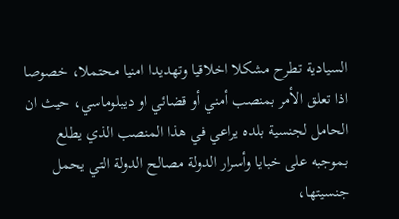السيادية تطرح مشكلا اخلاقيا وتهديدا امنيا محتملا، خصوصا اذا تعلق الأمر بمنصب أمني أو قضائي او ديبلوماسي، حيث ان الحامل لجنسية بلده يراعي في هذا المنصب الذي يطلع بموجبه على خبايا وأسرار الدولة مصالح الدولة التي يحمل جنسيتها،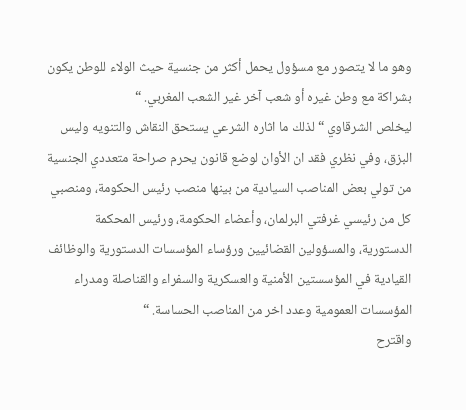وهو ما لا يتصور مع مسؤول يحمل أكثر من جنسية حيث الولاء للوطن يكون بشراكة مع وطن غيره أو شعب آخر غير الشعب المغربي. “
ليخلص الشرقاوي “لذلك ما اثاره الشرعي يستحق النقاش والتنويه وليس البزق، وفي نظري فقد ان الأوان لوضع قانون يحرم صراحة متعددي الجنسية من تولي بعض المناصب السيادية من بينها منصب رئيس الحكومة، ومنصبي كل من رئيسي غرفتي البرلمان، وأعضاء الحكومة، ورئيس المحكمة الدستورية، والمسؤولين القضائيين ورؤساء المؤسسات الدستورية والوظائف القيادية في المؤسستين الأمنية والعسكرية والسفراء والقناصلة ومدراء المؤسسات العمومية وعدد اخر من المناصب الحساسة. “
واقترح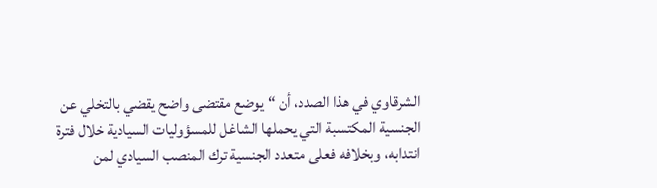الشرقاوي في هذا الصدد، أن “يوضع مقتضى واضح يقضي بالتخلي عن الجنسية المكتسبة التي يحملها الشاغل للمسؤوليات السيادية خلال فترة انتدابه، وبخلافه فعلى متعدد الجنسية ترك المنصب السيادي لمن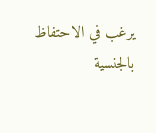يرغب في الاحتفاظ بالجنسية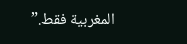المغربية فقط.”